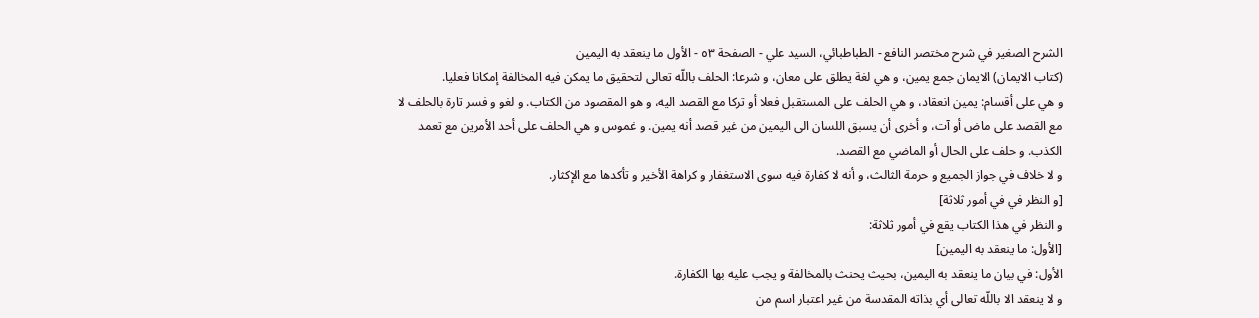الشرح الصغير في شرح مختصر النافع - الطباطبائي، السيد علي - الصفحة ٥٣ - الأول ما ينعقد به اليمين
(كتاب الايمان) الايمان جمع يمين، و هي لغة يطلق على معان، و شرعا: الحلف باللّه تعالى لتحقيق ما يمكن فيه المخالفة إمكانا فعليا.
و هي على أقسام: يمين انعقاد، و هي الحلف على المستقبل فعلا أو تركا مع القصد اليه، و هو المقصود من الكتاب. و لغو و فسر تارة بالحلف لا مع القصد على ماض أو آت، و أخرى أن يسبق اللسان الى اليمين من غير قصد أنه يمين. و غموس و هي الحلف على أحد الأمرين مع تعمد الكذب. و حلف على الحال أو الماضي مع القصد.
و لا خلاف في جواز الجميع و حرمة الثالث، و أنه لا كفارة فيه سوى الاستغفار و كراهة الأخير و تأكدها مع الإكثار.
[و النظر في في أمور ثلاثة]
و النظر في هذا الكتاب يقع في أمور ثلاثة:
[الأول: ما ينعقد به اليمين]
الأول: في بيان ما ينعقد به اليمين، بحيث يحنث بالمخالفة و يجب عليه بها الكفارة.
و لا ينعقد الا باللّه تعالى أي بذاته المقدسة من غير اعتبار اسم من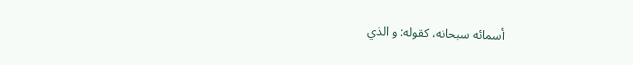أسمائه سبحانه، كقوله: و الذي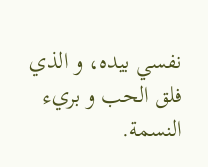نفسي بيده، و الذي فلق الحب و بريء النسمة.